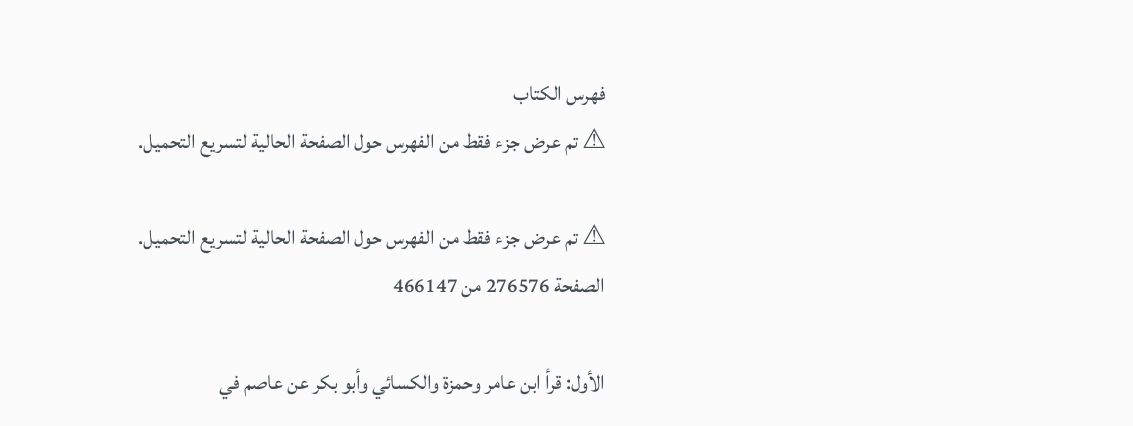فهرس الكتاب
⚠ تم عرض جزء فقط من الفهرس حول الصفحة الحالية لتسريع التحميل.

⚠ تم عرض جزء فقط من الفهرس حول الصفحة الحالية لتسريع التحميل.
الصفحة 276576 من 466147

الأول: قرأ ابن عامر وحمزة والكسائي وأبو بكر عن عاصم في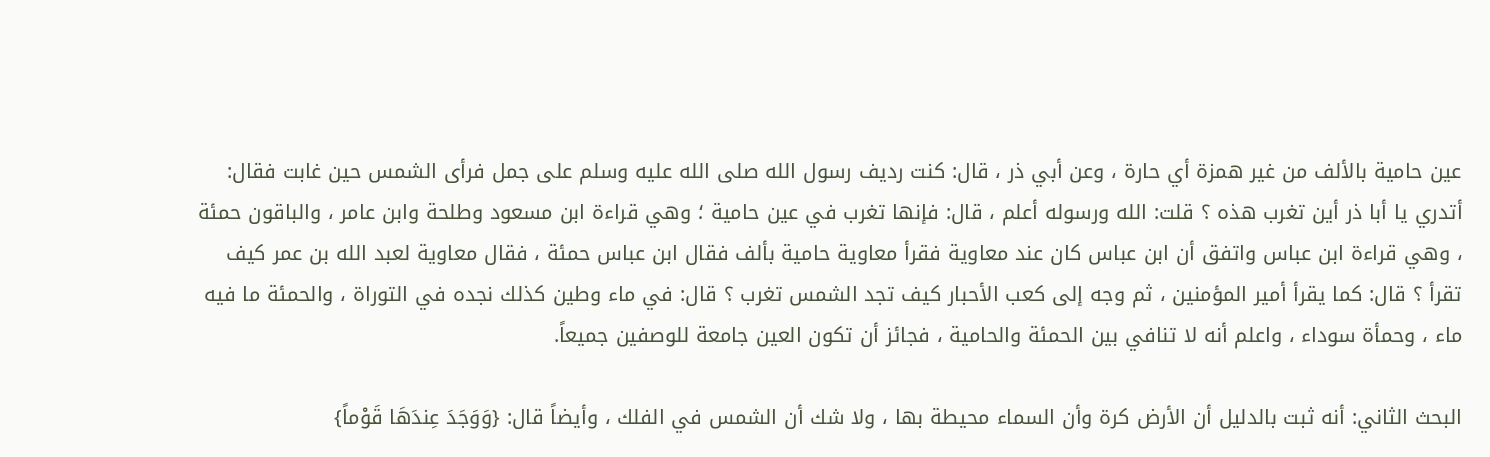عين حامية بالألف من غير همزة أي حارة ، وعن أبي ذر ، قال: كنت رديف رسول الله صلى الله عليه وسلم على جمل فرأى الشمس حين غابت فقال: أتدري يا أبا ذر أين تغرب هذه ؟ قلت: الله ورسوله أعلم ، قال: فإنها تغرب في عين حامية ؛ وهي قراءة ابن مسعود وطلحة وابن عامر ، والباقون حمئة ، وهي قراءة ابن عباس واتفق أن ابن عباس كان عند معاوية فقرأ معاوية حامية بألف فقال ابن عباس حمئة ، فقال معاوية لعبد الله بن عمر كيف تقرأ ؟ قال: كما يقرأ أمير المؤمنين ، ثم وجه إلى كعب الأحبار كيف تجد الشمس تغرب ؟ قال: في ماء وطين كذلك نجده في التوراة ، والحمئة ما فيه ماء ، وحمأة سوداء ، واعلم أنه لا تنافي بين الحمئة والحامية ، فجائز أن تكون العين جامعة للوصفين جميعاً.

البحث الثاني: أنه ثبت بالدليل أن الأرض كرة وأن السماء محيطة بها ، ولا شك أن الشمس في الفلك ، وأيضاً قال: {وَوَجَدَ عِندَهَا قَوْماً}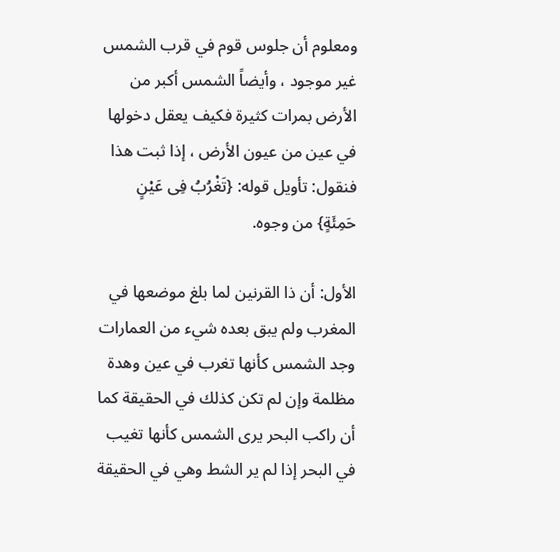ومعلوم أن جلوس قوم في قرب الشمس غير موجود ، وأيضاً الشمس أكبر من الأرض بمرات كثيرة فكيف يعقل دخولها في عين من عيون الأرض ، إذا ثبت هذا فنقول: تأويل قوله: {تَغْرُبُ فِى عَيْنٍ حَمِئَةٍ} من وجوه.

الأول: أن ذا القرنين لما بلغ موضعها في المغرب ولم يبق بعده شيء من العمارات وجد الشمس كأنها تغرب في عين وهدة مظلمة وإن لم تكن كذلك في الحقيقة كما أن راكب البحر يرى الشمس كأنها تغيب في البحر إذا لم ير الشط وهي في الحقيقة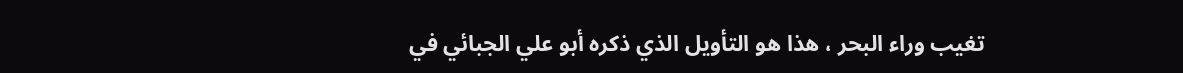تغيب وراء البحر ، هذا هو التأويل الذي ذكره أبو علي الجبائي في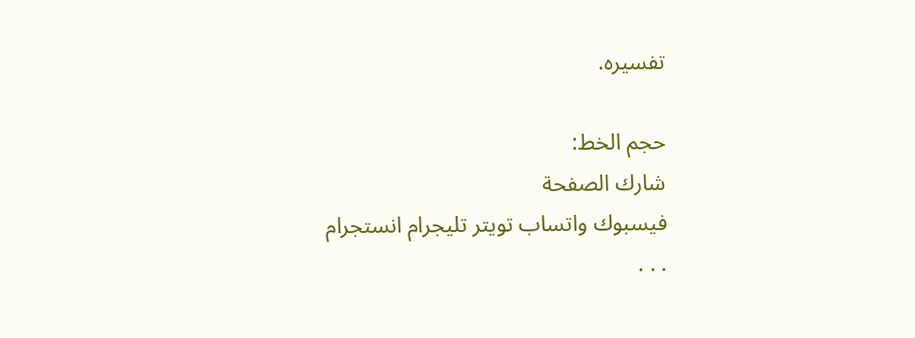تفسيره.

حجم الخط:
شارك الصفحة
فيسبوك واتساب تويتر تليجرام انستجرام
. . .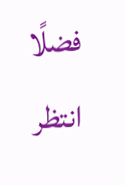فضلًا انتظر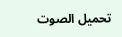تحميل الصوت